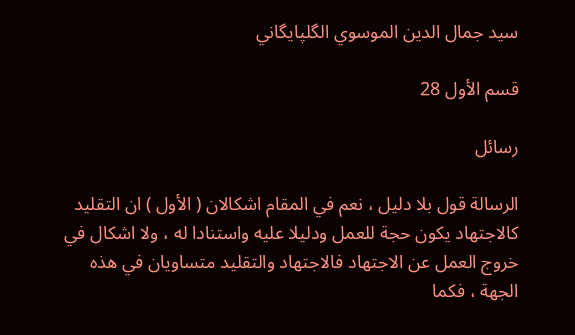سيد جمال الدين الموسوي الگلپايگاني

قسم الأول 28

رسائل

الرسالة قول بلا دليل ، نعم في المقام اشكالان ( الأول ) ان التقليد كالاجتهاد يكون حجة للعمل ودليلا عليه واستنادا له ، ولا اشكال في خروج العمل عن الاجتهاد فالاجتهاد والتقليد متساويان في هذه الجهة ، فكما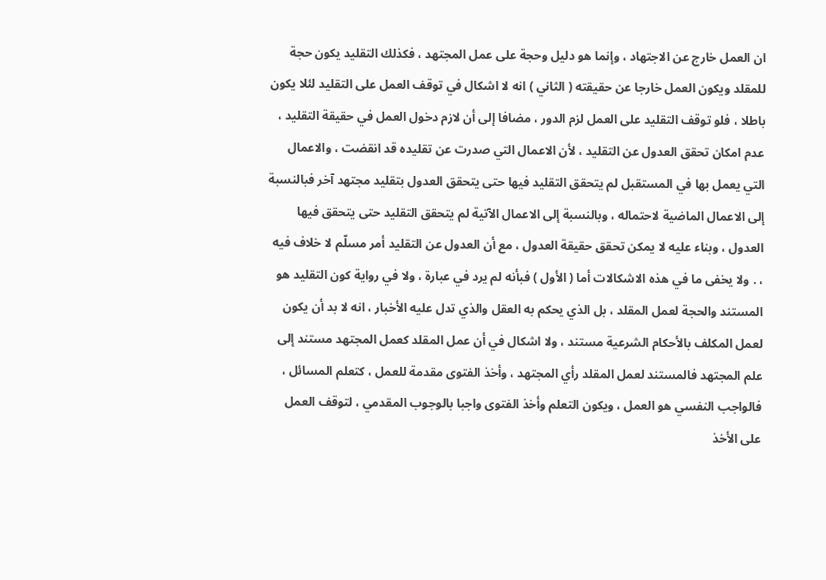ان العمل خارج عن الاجتهاد ، وإنما هو دليل وحجة على عمل المجتهد ، فكذلك التقليد يكون حجة للمقلد ويكون العمل خارجا عن حقيقته ( الثاني ) انه لا اشكال في توقف العمل على التقليد لئلا يكون باطلا ، فلو توقف التقليد على العمل لزم الدور ، مضافا إلى أن لازم دخول العمل في حقيقة التقليد ، عدم امكان تحقق العدول عن التقليد ، لأن الاعمال التي صدرت عن تقليده قد انقضت ، والاعمال التي يعمل بها في المستقبل لم يتحقق التقليد فيها حتى يتحقق العدول بتقليد مجتهد آخر فبالنسبة إلى الاعمال الماضية لاحتماله ، وبالنسبة إلى الاعمال الآتية لم يتحقق التقليد حتى يتحقق فيها العدول ، وبناء عليه لا يمكن تحقق حقيقة العدول ، مع أن العدول عن التقليد أمر مسلّم لا خلاف فيه ، . ولا يخفى ما في هذه الاشكالات أما ( الأول ) فبأنه لم يرد في عبارة ، ولا في رواية كون التقليد هو المستند والحجة لعمل المقلد ، بل الذي يحكم به العقل والذي تدل عليه الأخبار ، انه لا بد أن يكون لعمل المكلف بالأحكام الشرعية مستند ، ولا اشكال في أن عمل المقلد كعمل المجتهد مستند إلى علم المجتهد فالمستند لعمل المقلد رأي المجتهد ، وأخذ الفتوى مقدمة للعمل ، كتعلم المسائل ، فالواجب النفسي هو العمل ، ويكون التعلم وأخذ الفتوى واجبا بالوجوب المقدمي ، لتوقف العمل على الأخذ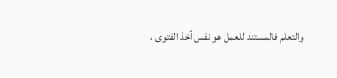والتعلم فالمستند للعمل هو نفس أخذ الفتوى ،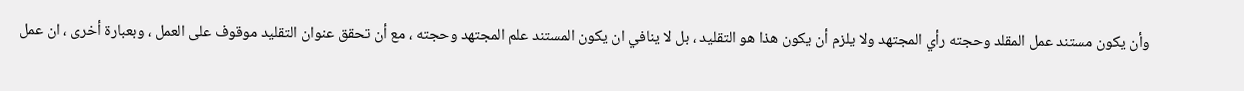وأن يكون مستند عمل المقلد وحجته رأي المجتهد ولا يلزم أن يكون هذا هو التقليد ، بل لا ينافي ان يكون المستند علم المجتهد وحجته ، مع أن تحقق عنوان التقليد موقوف على العمل ، وبعبارة أخرى ، ان عمل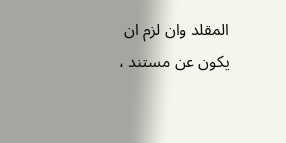المقلد وان لزم ان يكون عن مستند ،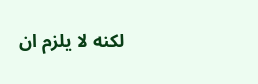لكنه لا يلزم ان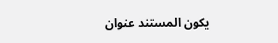يكون المستند عنوان